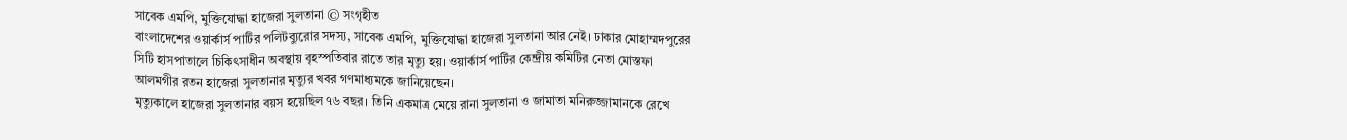সাবেক এমপি, মুক্তিযোদ্ধা হাজেরা সুলতানা © সংগৃহীত
বাংলাদেশের ওয়ার্কার্স পার্টির পলিটব্যুরোর সদস্য, সাবেক এমপি, মুক্তিযোদ্ধা হাজেরা সুলতানা আর নেই। ঢাকার মোহাম্মদপুরের সিটি হাসপাতালে চিকিৎসাধীন অবস্থায় বৃহস্পতিবার রাতে তার মৃত্যু হয়। ওয়ার্কার্স পার্টির কেন্দ্রীয় কমিটির নেতা মোস্তফা আলমগীর রতন হাজেরা সুলতানার মৃত্যুর খবর গণমাধ্যমকে জানিয়েছেন।
মৃত্যুকালে হাজেরা সুলতানার বয়স হয়েছিল ৭৬ বছর। তিনি একমাত্র মেয়ে রানা সুলতানা ও জামাতা মনিরুজ্জামানকে রেখে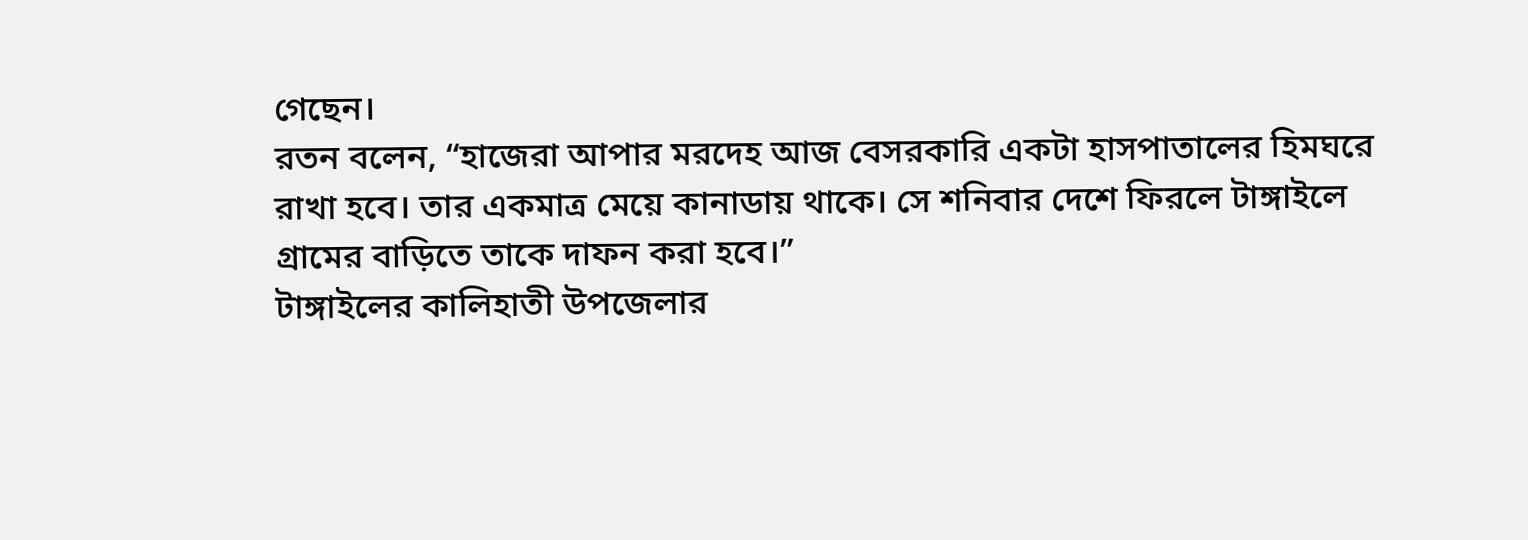গেছেন।
রতন বলেন, “হাজেরা আপার মরদেহ আজ বেসরকারি একটা হাসপাতালের হিমঘরে রাখা হবে। তার একমাত্র মেয়ে কানাডায় থাকে। সে শনিবার দেশে ফিরলে টাঙ্গাইলে গ্রামের বাড়িতে তাকে দাফন করা হবে।”
টাঙ্গাইলের কালিহাতী উপজেলার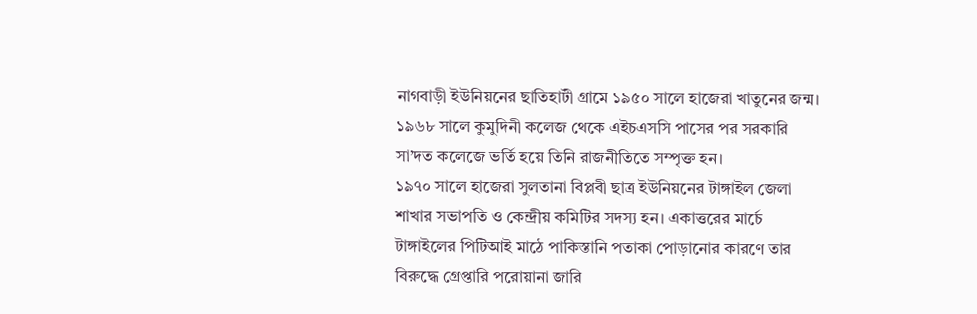নাগবাড়ী ইউনিয়নের ছাতিহাটী গ্রামে ১৯৫০ সালে হাজেরা খাতুনের জন্ম। ১৯৬৮ সালে কুমুদিনী কলেজ থেকে এইচএসসি পাসের পর সরকারি সা’দত কলেজে ভর্তি হয়ে তিনি রাজনীতিতে সম্পৃক্ত হন।
১৯৭০ সালে হাজেরা সুলতানা বিপ্লবী ছাত্র ইউনিয়নের টাঙ্গাইল জেলা শাখার সভাপতি ও কেন্দ্রীয় কমিটির সদস্য হন। একাত্তরের মার্চে টাঙ্গাইলের পিটিআই মাঠে পাকিস্তানি পতাকা পোড়ানোর কারণে তার বিরুদ্ধে গ্রেপ্তারি পরোয়ানা জারি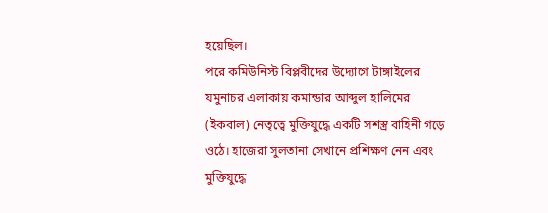হয়েছিল।
পরে কমিউনিস্ট বিপ্লবীদের উদ্যোগে টাঙ্গাইলের যমুনাচর এলাকায় কমান্ডার আব্দুল হালিমের (ইকবাল) নেতৃত্বে মুক্তিযুদ্ধে একটি সশস্ত্র বাহিনী গড়ে ওঠে। হাজেরা সুলতানা সেখানে প্রশিক্ষণ নেন এবং মুক্তিযুদ্ধে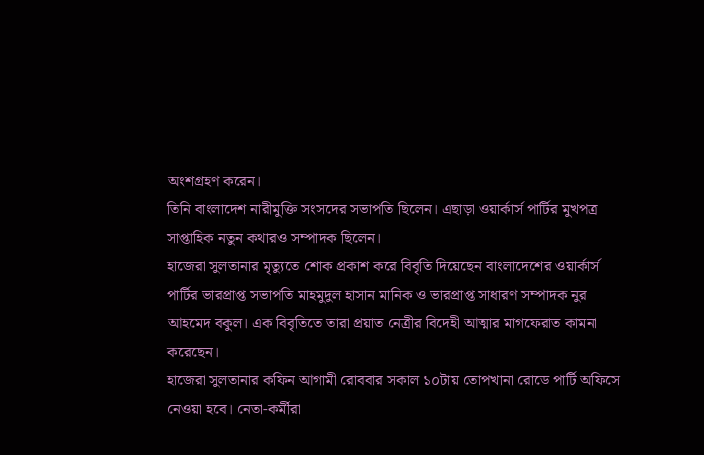অংশগ্রহণ করেন।
তিনি বাংলাদেশ নারীমুক্তি সংসদের সভাপতি ছিলেন। এছাড়া ওয়ার্কার্স পার্টির মুখপত্র সাপ্তাহিক নতুন কথারও সম্পাদক ছিলেন।
হাজেরা সুলতানার মৃত্যুতে শোক প্রকাশ করে বিবৃতি দিয়েছেন বাংলাদেশের ওয়ার্কার্স পার্টির ভারপ্রাপ্ত সভাপতি মাহমুদুল হাসান মানিক ও ভারপ্রাপ্ত সাধারণ সম্পাদক নুর আহমেদ বকুল। এক বিবৃতিতে তারা প্রয়াত নেত্রীর বিদেহী আত্মার মাগফেরাত কামনা করেছেন।
হাজেরা সুলতানার কফিন আগামী রোববার সকাল ১০টায় তোপখানা রোডে পার্টি অফিসে নেওয়া হবে। নেতা-কর্মীরা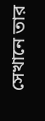সেখানে তার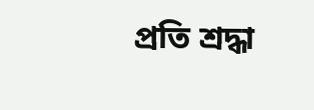প্রতি শ্রদ্ধা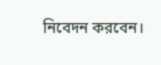নিবেদন করবেন।